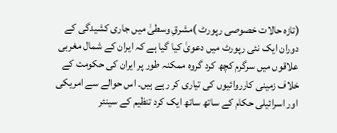(تازہ حالات خصوصی رپورٹ )مشرقِ وسطیٰ میں جاری کشیدگی کے دوران ایک نئی رپورٹ میں دعویٰ کیا گیا ہے کہ ایران کے شمال مغربی علاقوں میں سرگرم کچھ کرد گروہ ممکنہ طور پر ایران کی حکومت کے خلاف زمینی کارروائیوں کی تیاری کر رہے ہیں۔ اس حوالے سے امریکی اور اسرائیلی حکام کے ساتھ ساتھ ایک کرد تنظیم کے سینئر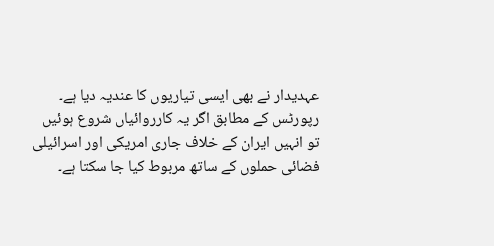عہدیدار نے بھی ایسی تیاریوں کا عندیہ دیا ہے۔
رپورٹس کے مطابق اگر یہ کارروائیاں شروع ہوئیں تو انہیں ایران کے خلاف جاری امریکی اور اسرائیلی فضائی حملوں کے ساتھ مربوط کیا جا سکتا ہے۔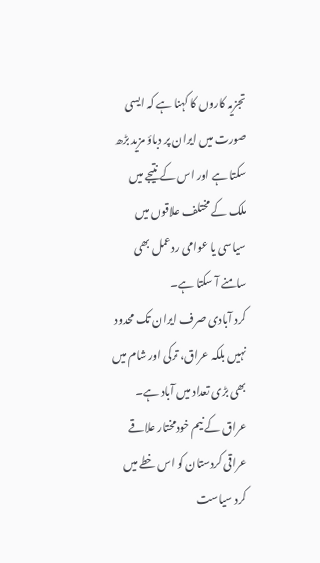تجزیہ کاروں کا کہنا ہے کہ ایسی صورت میں ایران پر دباؤ مزید بڑھ سکتا ہے اور اس کے نتیجے میں ملک کے مختلف علاقوں میں سیاسی یا عوامی ردعمل بھی سامنے آ سکتا ہے۔
کرد آبادی صرف ایران تک محدود نہیں بلکہ عراق، ترکی اور شام میں بھی بڑی تعداد میں آباد ہے۔ عراق کے نیم خودمختار علاقے عراقی کردستان کو اس خطے میں کرد سیاست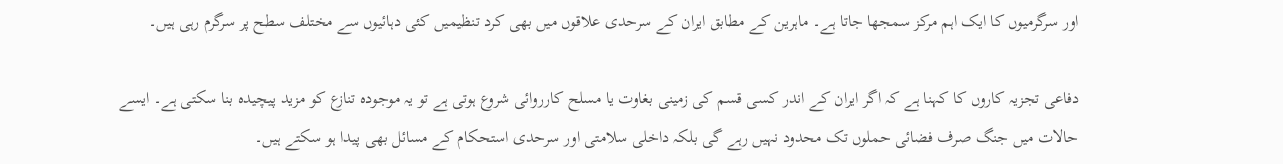اور سرگرمیوں کا ایک اہم مرکز سمجھا جاتا ہے۔ ماہرین کے مطابق ایران کے سرحدی علاقوں میں بھی کرد تنظیمیں کئی دہائیوں سے مختلف سطح پر سرگرم رہی ہیں۔

دفاعی تجزیہ کاروں کا کہنا ہے کہ اگر ایران کے اندر کسی قسم کی زمینی بغاوت یا مسلح کارروائی شروع ہوتی ہے تو یہ موجودہ تنازع کو مزید پیچیدہ بنا سکتی ہے۔ ایسے حالات میں جنگ صرف فضائی حملوں تک محدود نہیں رہے گی بلکہ داخلی سلامتی اور سرحدی استحکام کے مسائل بھی پیدا ہو سکتے ہیں۔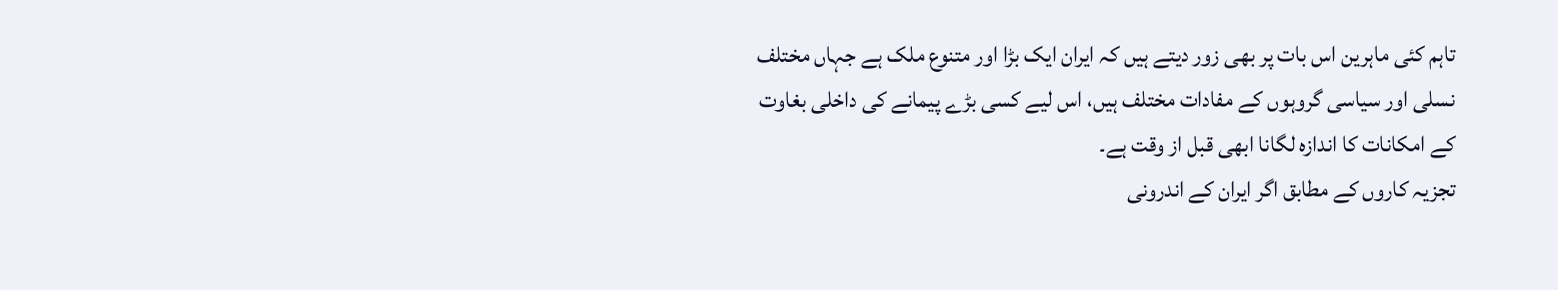تاہم کئی ماہرین اس بات پر بھی زور دیتے ہیں کہ ایران ایک بڑا اور متنوع ملک ہے جہاں مختلف نسلی اور سیاسی گروہوں کے مفادات مختلف ہیں، اس لیے کسی بڑے پیمانے کی داخلی بغاوت کے امکانات کا اندازہ لگانا ابھی قبل از وقت ہے۔
تجزیہ کاروں کے مطابق اگر ایران کے اندرونی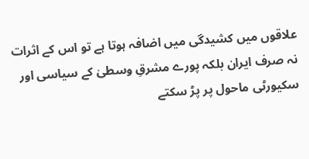علاقوں میں کشیدگی میں اضافہ ہوتا ہے تو اس کے اثرات نہ صرف ایران بلکہ پورے مشرقِ وسطیٰ کے سیاسی اور سکیورٹی ماحول پر پڑ سکتے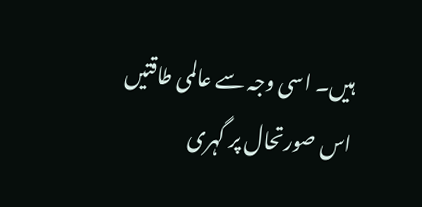ہیں۔ اسی وجہ سے عالمی طاقتیں اس صورتحال پر گہری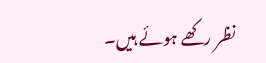نظر رکھے ہوئے ہیں۔